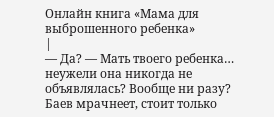Онлайн книга «Мама для выброшенного ребенка»
|
— Да? — Мать твоего ребенка… неужели она никогда не объявлялась? Вообще ни разу? Баев мрачнеет, стоит только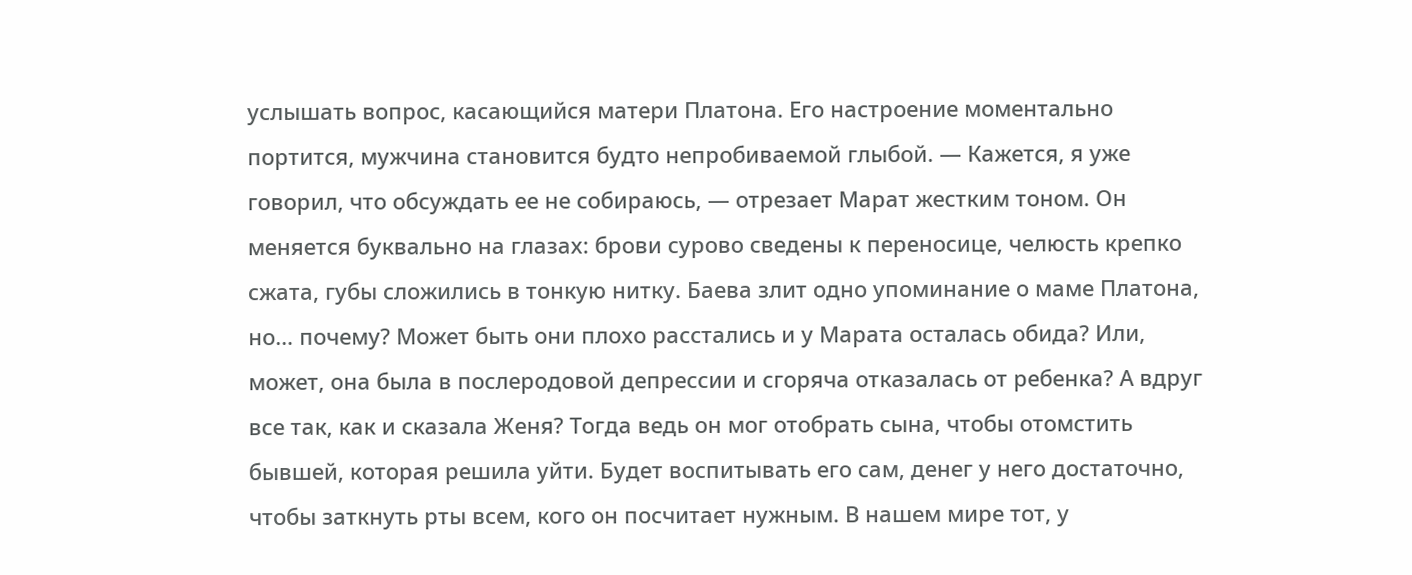услышать вопрос, касающийся матери Платона. Его настроение моментально портится, мужчина становится будто непробиваемой глыбой. — Кажется, я уже говорил, что обсуждать ее не собираюсь, — отрезает Марат жестким тоном. Он меняется буквально на глазах: брови сурово сведены к переносице, челюсть крепко сжата, губы сложились в тонкую нитку. Баева злит одно упоминание о маме Платона, но… почему? Может быть они плохо расстались и у Марата осталась обида? Или, может, она была в послеродовой депрессии и сгоряча отказалась от ребенка? А вдруг все так, как и сказала Женя? Тогда ведь он мог отобрать сына, чтобы отомстить бывшей, которая решила уйти. Будет воспитывать его сам, денег у него достаточно, чтобы заткнуть рты всем, кого он посчитает нужным. В нашем мире тот, у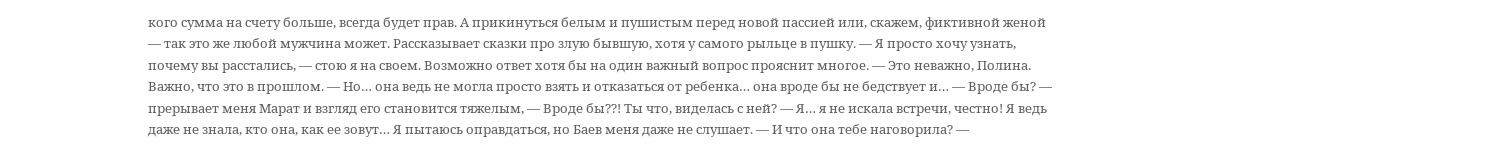кого сумма на счету больше, всегда будет прав. А прикинуться белым и пушистым перед новой пассией или, скажем, фиктивной женой — так это же любой мужчина может. Рассказывает сказки про злую бывшую, хотя у самого рыльце в пушку. — Я просто хочу узнать, почему вы расстались, — стою я на своем. Возможно ответ хотя бы на один важный вопрос прояснит многое. — Это неважно, Полина. Важно, что это в прошлом. — Но… она ведь не могла просто взять и отказаться от ребенка… она вроде бы не бедствует и… — Вроде бы? — прерывает меня Марат и взгляд его становится тяжелым, — Вроде бы??! Ты что, виделась с ней? — Я… я не искала встречи, честно! Я ведь даже не знала, кто она, как ее зовут… Я пытаюсь оправдаться, но Баев меня даже не слушает. — И что она тебе наговорила? —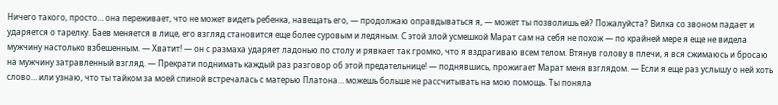Ничего такого, просто… она переживает, что не может видеть ребенка, навещать его, — продолжаю оправдываться я, — может ты позволишь ей? Пожалуйста? Вилка со звоном падает и ударяется о тарелку. Баев меняется в лице, его взгляд становится еще более суровым и ледяным. С этой злой усмешкой Марат сам на себя не похож — по крайней мере я еще не видела мужчину настолько взбешенным. — Хватит! — он с размаха ударяет ладонью по столу и рявкает так громко, что я вздрагиваю всем телом. Втянув голову в плечи, я вся сжимаюсь и бросаю на мужчину затравленный взгляд. — Прекрати поднимать каждый раз разговор об этой предательнице! — поднявшись, прожигает Марат меня взглядом. — Если я еще раз услышу о ней хоть слово… или узнаю, что ты тайком за моей спиной встречалась с матерью Платона… можешь больше не рассчитывать на мою помощь. Ты поняла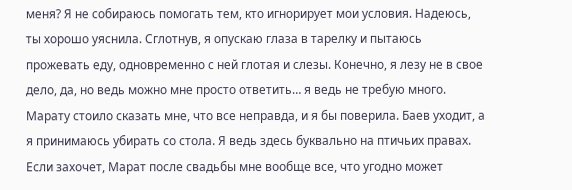меня? Я не собираюсь помогать тем, кто игнорирует мои условия. Надеюсь, ты хорошо уяснила. Сглотнув, я опускаю глаза в тарелку и пытаюсь прожевать еду, одновременно с ней глотая и слезы. Конечно, я лезу не в свое дело, да, но ведь можно мне просто ответить… я ведь не требую много. Марату стоило сказать мне, что все неправда, и я бы поверила. Баев уходит, а я принимаюсь убирать со стола. Я ведь здесь буквально на птичьих правах. Если захочет, Марат после свадьбы мне вообще все, что угодно может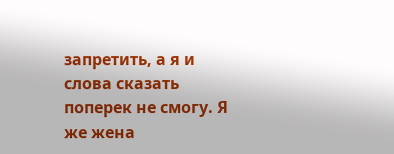запретить, а я и слова сказать поперек не смогу. Я же жена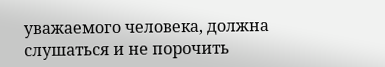уважаемого человека, должна слушаться и не порочить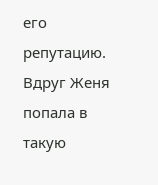его репутацию. Вдруг Женя попала в такую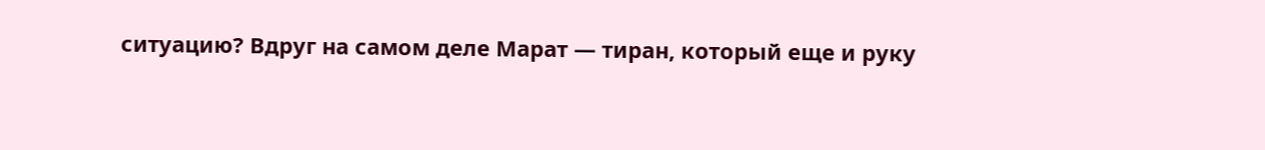ситуацию? Вдруг на самом деле Марат — тиран, который еще и руку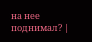на нее поднимал? |